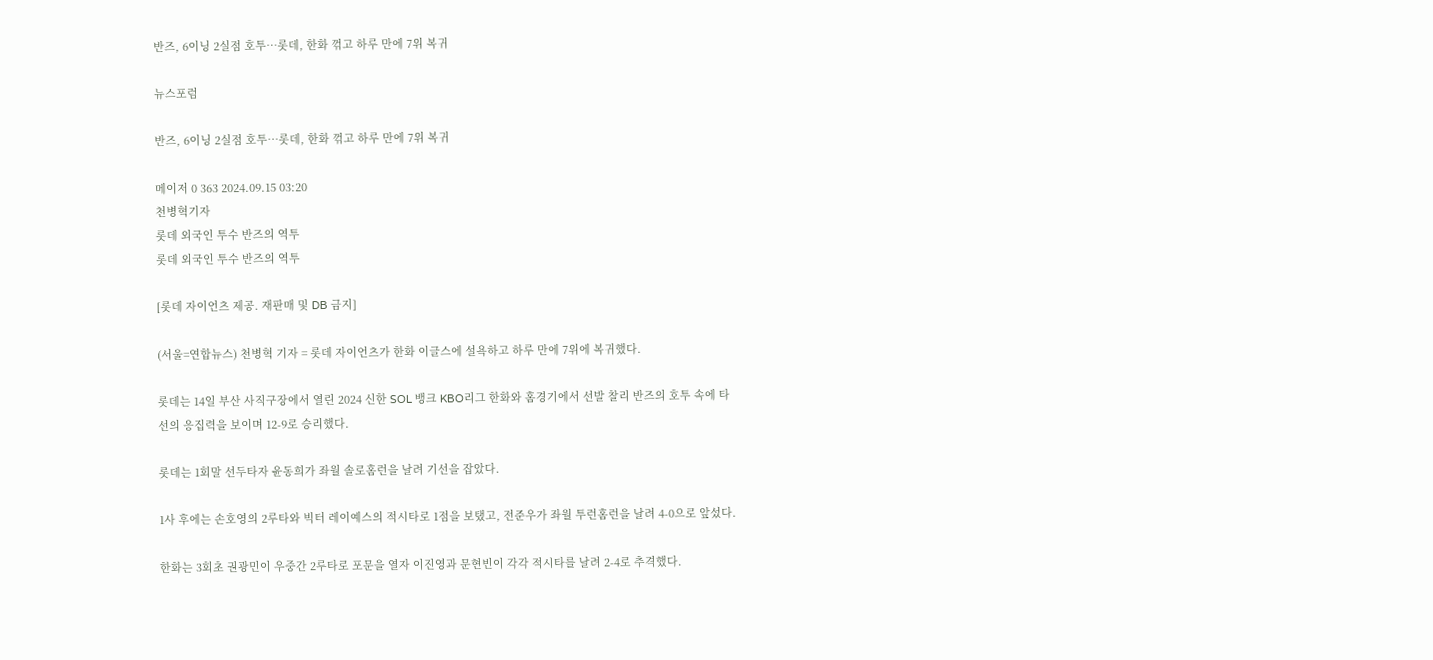반즈, 6이닝 2실점 호투…롯데, 한화 꺾고 하루 만에 7위 복귀

뉴스포럼

반즈, 6이닝 2실점 호투…롯데, 한화 꺾고 하루 만에 7위 복귀

메이저 0 363 2024.09.15 03:20
천병혁기자
롯데 외국인 투수 반즈의 역투
롯데 외국인 투수 반즈의 역투

[롯데 자이언츠 제공. 재판매 및 DB 금지]

(서울=연합뉴스) 천병혁 기자 = 롯데 자이언츠가 한화 이글스에 설욕하고 하루 만에 7위에 복귀했다.

롯데는 14일 부산 사직구장에서 열린 2024 신한 SOL 뱅크 KBO리그 한화와 홈경기에서 선발 찰리 반즈의 호투 속에 타선의 응집력을 보이며 12-9로 승리했다.

롯데는 1회말 선두타자 윤동희가 좌월 솔로홈런을 날려 기선을 잡았다.

1사 후에는 손호영의 2루타와 빅터 레이예스의 적시타로 1점을 보탰고, 전준우가 좌월 투런홈런을 날려 4-0으로 앞섰다.

한화는 3회초 권광민이 우중간 2루타로 포문을 열자 이진영과 문현빈이 각각 적시타를 날려 2-4로 추격했다.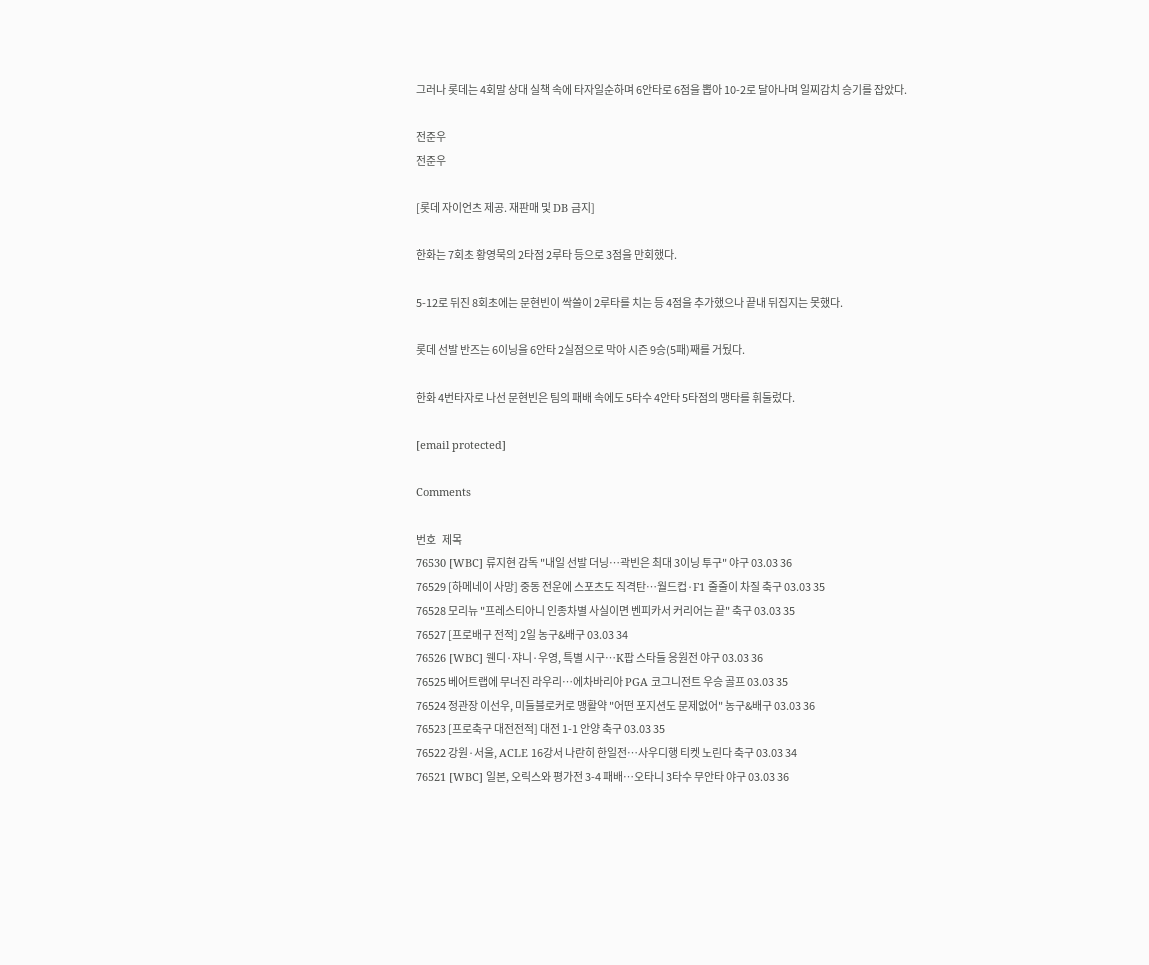그러나 롯데는 4회말 상대 실책 속에 타자일순하며 6안타로 6점을 뽑아 10-2로 달아나며 일찌감치 승기를 잡았다.

전준우
전준우

[롯데 자이언츠 제공. 재판매 및 DB 금지]

한화는 7회초 황영묵의 2타점 2루타 등으로 3점을 만회했다.

5-12로 뒤진 8회초에는 문현빈이 싹쓸이 2루타를 치는 등 4점을 추가했으나 끝내 뒤집지는 못했다.

롯데 선발 반즈는 6이닝을 6안타 2실점으로 막아 시즌 9승(5패)째를 거뒀다.

한화 4번타자로 나선 문현빈은 팀의 패배 속에도 5타수 4안타 5타점의 맹타를 휘둘렀다.

[email protected]

Comments

번호   제목
76530 [WBC] 류지현 감독 "내일 선발 더닝…곽빈은 최대 3이닝 투구" 야구 03.03 36
76529 [하메네이 사망] 중동 전운에 스포츠도 직격탄…월드컵·F1 줄줄이 차질 축구 03.03 35
76528 모리뉴 "프레스티아니 인종차별 사실이면 벤피카서 커리어는 끝" 축구 03.03 35
76527 [프로배구 전적] 2일 농구&배구 03.03 34
76526 [WBC] 웬디·쟈니·우영, 특별 시구…K팝 스타들 응원전 야구 03.03 36
76525 베어트랩에 무너진 라우리…에차바리아 PGA 코그니전트 우승 골프 03.03 35
76524 정관장 이선우, 미들블로커로 맹활약 "어떤 포지션도 문제없어" 농구&배구 03.03 36
76523 [프로축구 대전전적] 대전 1-1 안양 축구 03.03 35
76522 강원·서울, ACLE 16강서 나란히 한일전…사우디행 티켓 노린다 축구 03.03 34
76521 [WBC] 일본, 오릭스와 평가전 3-4 패배…오타니 3타수 무안타 야구 03.03 36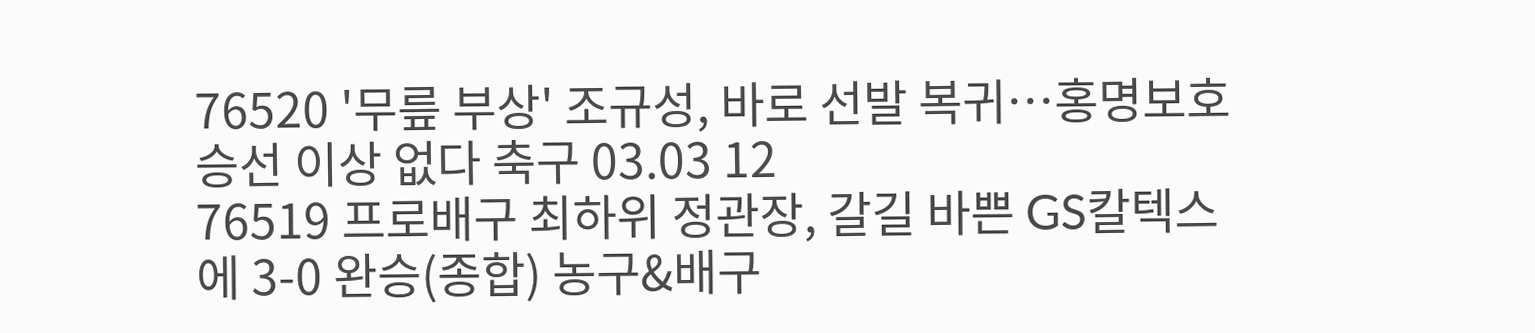76520 '무릎 부상' 조규성, 바로 선발 복귀…홍명보호 승선 이상 없다 축구 03.03 12
76519 프로배구 최하위 정관장, 갈길 바쁜 GS칼텍스에 3-0 완승(종합) 농구&배구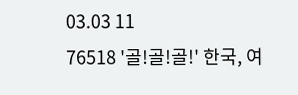03.03 11
76518 '골!골!골!' 한국, 여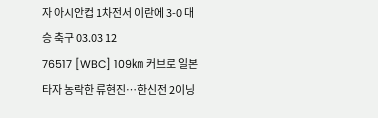자 아시안컵 1차전서 이란에 3-0 대승 축구 03.03 12
76517 [WBC] 109㎞ 커브로 일본 타자 농락한 류현진…한신전 2이닝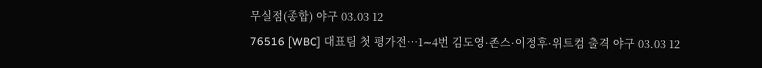무실점(종합) 야구 03.03 12
76516 [WBC] 대표팀 첫 평가전…1∼4번 김도영·존스·이정후·위트컴 출격 야구 03.03 12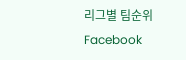리그별 팀순위
Facebook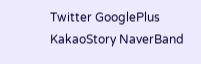Twitter GooglePlus KakaoStory NaverBand